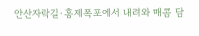안산자락길·홍제폭포에서 내려와 매콤 담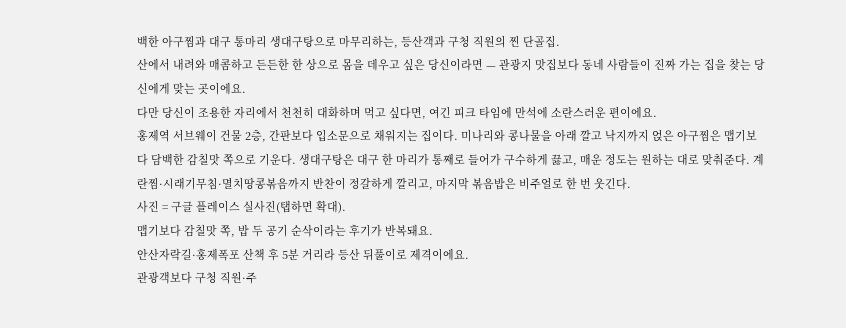백한 아구찜과 대구 통마리 생대구탕으로 마무리하는, 등산객과 구청 직원의 찐 단골집.
산에서 내려와 매콤하고 든든한 한 상으로 몸을 데우고 싶은 당신이라면 — 관광지 맛집보다 동네 사람들이 진짜 가는 집을 찾는 당신에게 맞는 곳이에요.
다만 당신이 조용한 자리에서 천천히 대화하며 먹고 싶다면, 여긴 피크 타임에 만석에 소란스러운 편이에요.
홍제역 서브웨이 건물 2층, 간판보다 입소문으로 채워지는 집이다. 미나리와 콩나물을 아래 깔고 낙지까지 얹은 아구찜은 맵기보다 담백한 감칠맛 쪽으로 기운다. 생대구탕은 대구 한 마리가 통째로 들어가 구수하게 끓고, 매운 정도는 원하는 대로 맞춰준다. 계란찜·시래기무침·멸치땅콩볶음까지 반찬이 정갈하게 깔리고, 마지막 볶음밥은 비주얼로 한 번 웃긴다.
사진 = 구글 플레이스 실사진(탭하면 확대).
맵기보다 감칠맛 쪽, 밥 두 공기 순삭이라는 후기가 반복돼요.
안산자락길·홍제폭포 산책 후 5분 거리라 등산 뒤풀이로 제격이에요.
관광객보다 구청 직원·주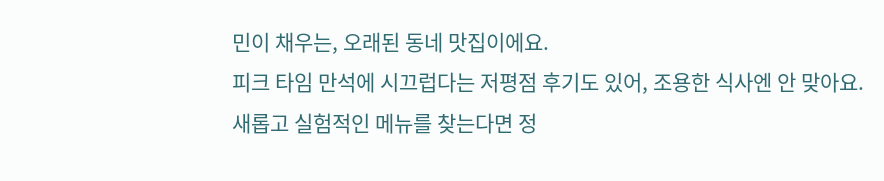민이 채우는, 오래된 동네 맛집이에요.
피크 타임 만석에 시끄럽다는 저평점 후기도 있어, 조용한 식사엔 안 맞아요.
새롭고 실험적인 메뉴를 찾는다면 정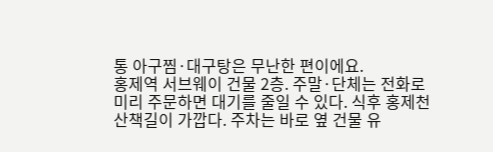통 아구찜·대구탕은 무난한 편이에요.
홍제역 서브웨이 건물 2층. 주말·단체는 전화로 미리 주문하면 대기를 줄일 수 있다. 식후 홍제천 산책길이 가깝다. 주차는 바로 옆 건물 유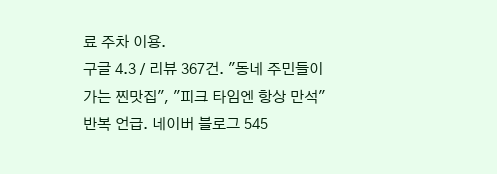료 주차 이용.
구글 4.3 / 리뷰 367건. "동네 주민들이 가는 찐맛집", "피크 타임엔 항상 만석" 반복 언급. 네이버 블로그 545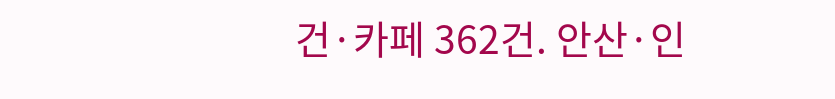건·카페 362건. 안산·인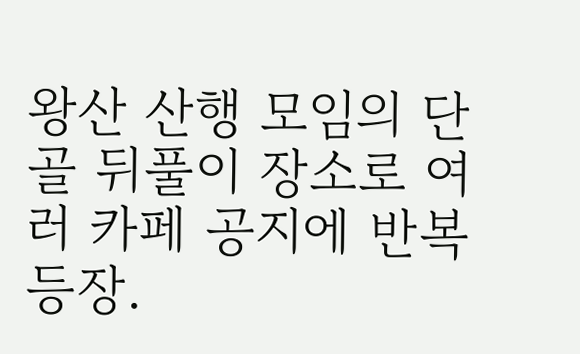왕산 산행 모임의 단골 뒤풀이 장소로 여러 카페 공지에 반복 등장.